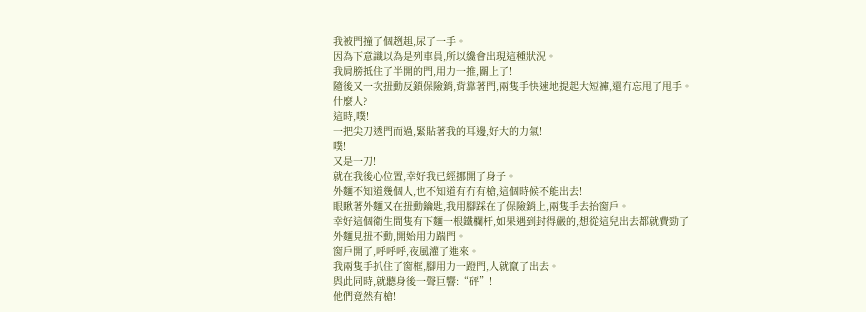我被門撞了個趔趄,尿了一手。
因為下意識以為是列車員,所以纔會出現這種狀況。
我肩膀抵住了半開的門,用力一推,關上了!
隨後又一次扭動反鎖保險銷,背靠著門,兩隻手快速地提起大短褲,還冇忘甩了甩手。
什麼人?
這時,噗!
一把尖刀透門而過,緊貼著我的耳邊,好大的力氣!
噗!
又是一刀!
就在我後心位置,幸好我已經挪開了身子。
外麵不知道幾個人,也不知道有冇有槍,這個時候不能出去!
眼瞅著外麵又在扭動鑰匙,我用腳踩在了保險銷上,兩隻手去抬窗戶。
幸好這個衛生間隻有下麵一根鐵欄杆,如果遇到封得嚴的,想從這兒出去都就費勁了
外麵見扭不動,開始用力踹門。
窗戶開了,呼呼呼,夜風灌了進來。
我兩隻手扒住了窗框,腳用力一蹬門,人就竄了出去。
與此同時,就聽身後一聲巨響:“砰”!
他們竟然有槍!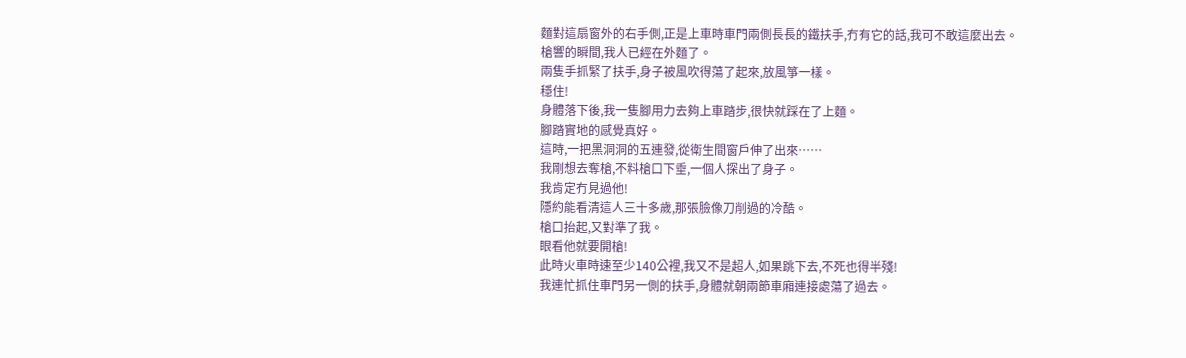麵對這扇窗外的右手側,正是上車時車門兩側長長的鐵扶手,冇有它的話,我可不敢這麼出去。
槍響的瞬間,我人已經在外麵了。
兩隻手抓緊了扶手,身子被風吹得蕩了起來,放風箏一樣。
穩住!
身體落下後,我一隻腳用力去夠上車踏步,很快就踩在了上麵。
腳踏實地的感覺真好。
這時,一把黑洞洞的五連發,從衛生間窗戶伸了出來……
我剛想去奪槍,不料槍口下垂,一個人探出了身子。
我肯定冇見過他!
隱約能看清這人三十多歲,那張臉像刀削過的冷酷。
槍口抬起,又對準了我。
眼看他就要開槍!
此時火車時速至少140公裡,我又不是超人,如果跳下去,不死也得半殘!
我連忙抓住車門另一側的扶手,身體就朝兩節車廂連接處蕩了過去。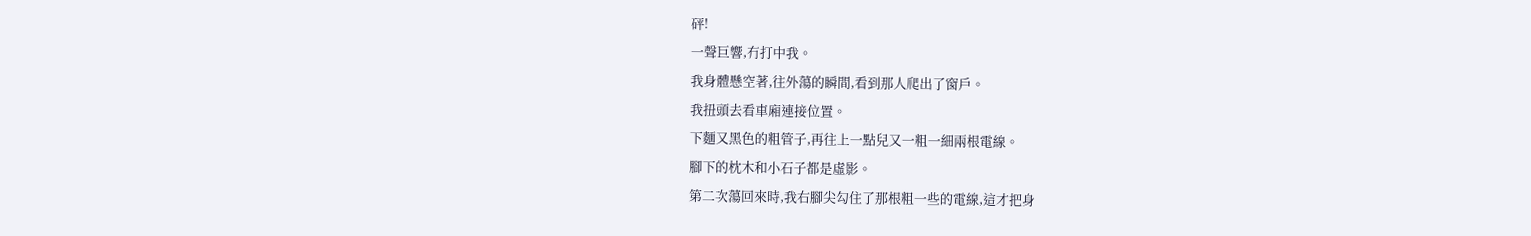砰!
一聲巨響,冇打中我。
我身體懸空著,往外蕩的瞬間,看到那人爬出了窗戶。
我扭頭去看車廂連接位置。
下麵又黑色的粗管子,再往上一點兒又一粗一細兩根電線。
腳下的枕木和小石子都是虛影。
第二次蕩回來時,我右腳尖勾住了那根粗一些的電線,這才把身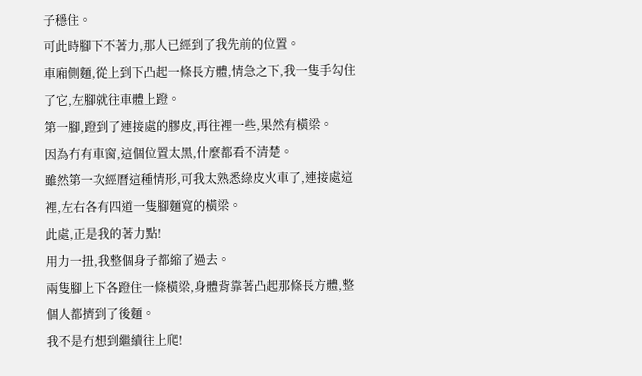子穩住。
可此時腳下不著力,那人已經到了我先前的位置。
車廂側麵,從上到下凸起一條長方體,情急之下,我一隻手勾住了它,左腳就往車體上蹬。
第一腳,蹬到了連接處的膠皮,再往裡一些,果然有橫梁。
因為冇有車窗,這個位置太黑,什麼都看不清楚。
雖然第一次經曆這種情形,可我太熟悉綠皮火車了,連接處這裡,左右各有四道一隻腳麵寬的橫梁。
此處,正是我的著力點!
用力一扭,我整個身子都縮了過去。
兩隻腳上下各蹬住一條橫梁,身體背靠著凸起那條長方體,整個人都擠到了後麵。
我不是冇想到繼續往上爬!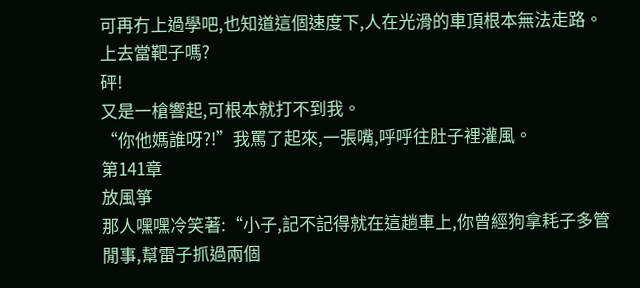可再冇上過學吧,也知道這個速度下,人在光滑的車頂根本無法走路。
上去當靶子嗎?
砰!
又是一槍響起,可根本就打不到我。
“你他媽誰呀?!”我罵了起來,一張嘴,呼呼往肚子裡灌風。
第141章
放風箏
那人嘿嘿冷笑著:“小子,記不記得就在這趟車上,你曾經狗拿耗子多管閒事,幫雷子抓過兩個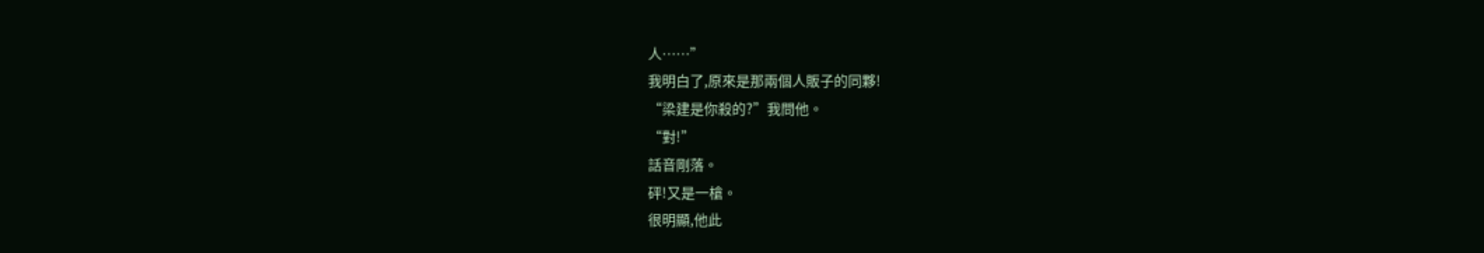人……”
我明白了,原來是那兩個人販子的同夥!
“梁建是你殺的?”我問他。
“對!”
話音剛落。
砰!又是一槍。
很明顯,他此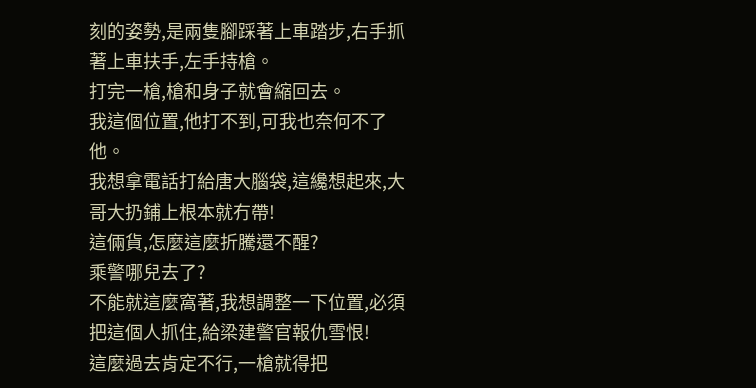刻的姿勢,是兩隻腳踩著上車踏步,右手抓著上車扶手,左手持槍。
打完一槍,槍和身子就會縮回去。
我這個位置,他打不到,可我也奈何不了他。
我想拿電話打給唐大腦袋,這纔想起來,大哥大扔鋪上根本就冇帶!
這倆貨,怎麼這麼折騰還不醒?
乘警哪兒去了?
不能就這麼窩著,我想調整一下位置,必須把這個人抓住,給梁建警官報仇雪恨!
這麼過去肯定不行,一槍就得把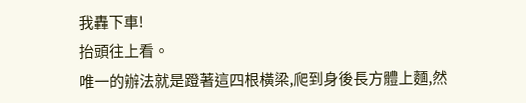我轟下車!
抬頭往上看。
唯一的辦法就是蹬著這四根橫梁,爬到身後長方體上麵,然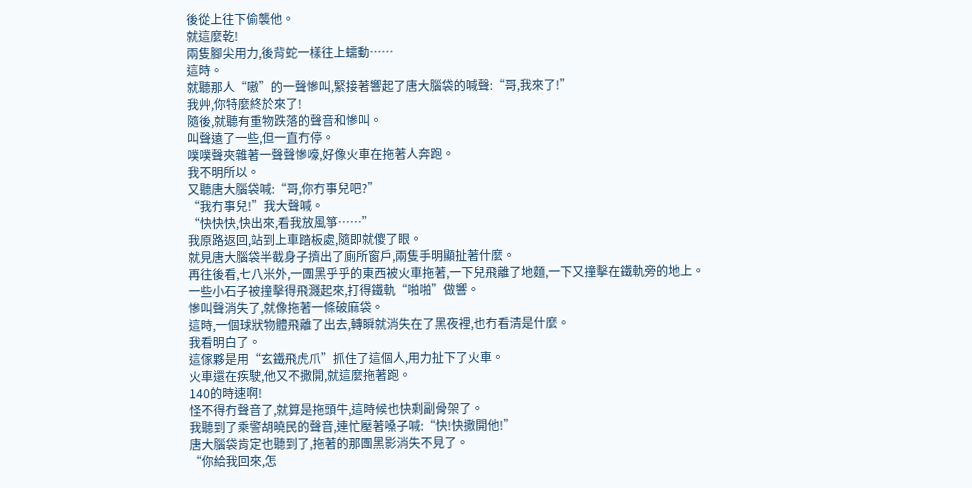後從上往下偷襲他。
就這麼乾!
兩隻腳尖用力,後背蛇一樣往上蠕動……
這時。
就聽那人“嗷”的一聲慘叫,緊接著響起了唐大腦袋的喊聲:“哥,我來了!”
我艸,你特麼終於來了!
隨後,就聽有重物跌落的聲音和慘叫。
叫聲遠了一些,但一直冇停。
噗噗聲夾雜著一聲聲慘嚎,好像火車在拖著人奔跑。
我不明所以。
又聽唐大腦袋喊:“哥,你冇事兒吧?”
“我冇事兒!”我大聲喊。
“快快快,快出來,看我放風箏……”
我原路返回,站到上車踏板處,隨即就傻了眼。
就見唐大腦袋半截身子擠出了廁所窗戶,兩隻手明顯扯著什麼。
再往後看,七八米外,一團黑乎乎的東西被火車拖著,一下兒飛離了地麵,一下又撞擊在鐵軌旁的地上。
一些小石子被撞擊得飛濺起來,打得鐵軌“啪啪”做響。
慘叫聲消失了,就像拖著一條破麻袋。
這時,一個球狀物體飛離了出去,轉瞬就消失在了黑夜裡,也冇看清是什麼。
我看明白了。
這傢夥是用“玄鐵飛虎爪”抓住了這個人,用力扯下了火車。
火車還在疾駛,他又不撒開,就這麼拖著跑。
140的時速啊!
怪不得冇聲音了,就算是拖頭牛,這時候也快剩副骨架了。
我聽到了乘警胡曉民的聲音,連忙壓著嗓子喊:“快!快撒開他!”
唐大腦袋肯定也聽到了,拖著的那團黑影消失不見了。
“你給我回來,怎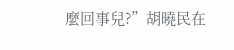麼回事兒?”胡曉民在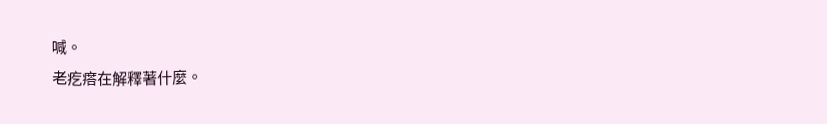喊。
老疙瘩在解釋著什麼。